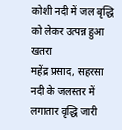कोशी नदी में जल बृद्धि को लेकर उत्पन्न हुआ खतरा
महेंद्र प्रसाद, सहरसा
नदी के जलस्तर में लगातार वृद्धि जारी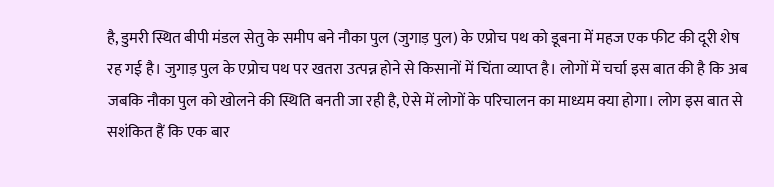है, डुमरी स्थित बीपी मंडल सेतु के समीप बने नौका पुल (जुगाड़ पुल) के एप्रोच पथ को डूबना में महज एक फीट की दूरी शेष रह गई है। जुगाड़ पुल के एप्रोच पथ पर खतरा उत्पन्न होने से किसानों में चिंता व्याप्त है। लोगों में चर्चा इस बात की है कि अब जबकि नौका पुल को खोलने की स्थिति बनती जा रही है, ऐसे में लोगों के परिचालन का माध्यम क्या होगा। लोग इस बात से सशंकित हैं कि एक बार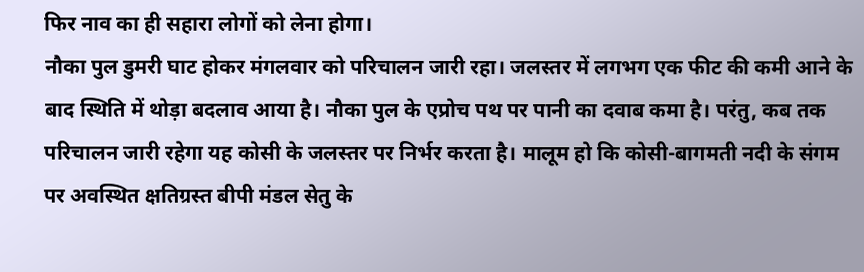फिर नाव का ही सहारा लोगों को लेना होगा।
नौका पुल डुमरी घाट होकर मंगलवार को परिचालन जारी रहा। जलस्तर में लगभग एक फीट की कमी आने के बाद स्थिति में थोड़ा बदलाव आया है। नौका पुल के एप्रोच पथ पर पानी का दवाब कमा है। परंतु, कब तक परिचालन जारी रहेगा यह कोसी के जलस्तर पर निर्भर करता है। मालूम हो कि कोसी-बागमती नदी के संगम पर अवस्थित क्षतिग्रस्त बीपी मंडल सेतु के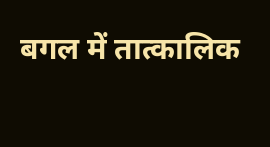बगल में तात्कालिक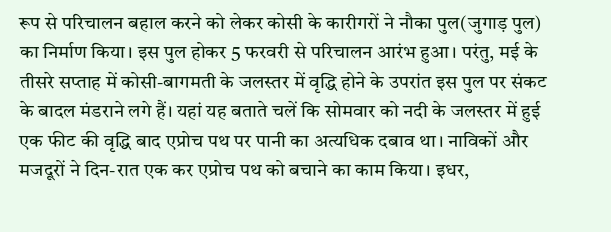रूप से परिचालन बहाल करने को लेकर कोसी के कारीगरों ने नौका पुल(जुगाड़ पुल) का निर्माण किया। इस पुल होकर 5 फरवरी से परिचालन आरंभ हुआ। परंतु, मई के तीसरे सप्ताह में कोसी-बागमती के जलस्तर में वृद्धि होने के उपरांत इस पुल पर संकट के बादल मंडराने लगे हैं। यहां यह बताते चलें कि सोमवार को नदी के जलस्तर में हुई एक फीट की वृद्धि बाद एप्रोच पथ पर पानी का अत्यधिक दबाव था। नाविकों और मजदूरों ने दिन-रात एक कर एप्रोच पथ को बचाने का काम किया। इधर,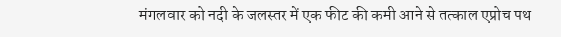मंगलवार को नदी के जलस्तर में एक फीट की कमी आने से तत्काल एप्रोच पथ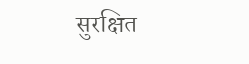सुरक्षित